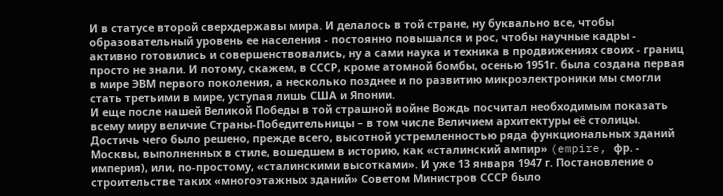И в статусе второй сверхдержавы мира. И делалось в той стране, ну буквально все, чтобы образовательный уровень ее населения - постоянно повышался и рос, чтобы научные кадры - активно готовились и совершенствовались, ну а сами наука и техника в продвижениях своих - границ просто не знали. И потому, скажем, в СССР, кроме атомной бомбы, осенью 1951г. была создана первая в мире ЭВМ первого поколения, а несколько позднее и по развитию микроэлектроники мы смогли стать третьими в мире, уступая лишь США и Японии.
И еще после нашей Великой Победы в той страшной войне Вождь посчитал необходимым показать всему миру величие Страны-Победительницы – в том числе Величием архитектуры её столицы. Достичь чего было решено, прежде всего, высотной устремленностью ряда функциональных зданий Москвы, выполненных в стиле, вошедшем в историю, как «сталинский ампир» (empire, фр. - империя), или, по-простому, «сталинскими высотками». И уже 13 января 1947 г. Постановление о строительстве таких «многоэтажных зданий» Советом Министров СССР было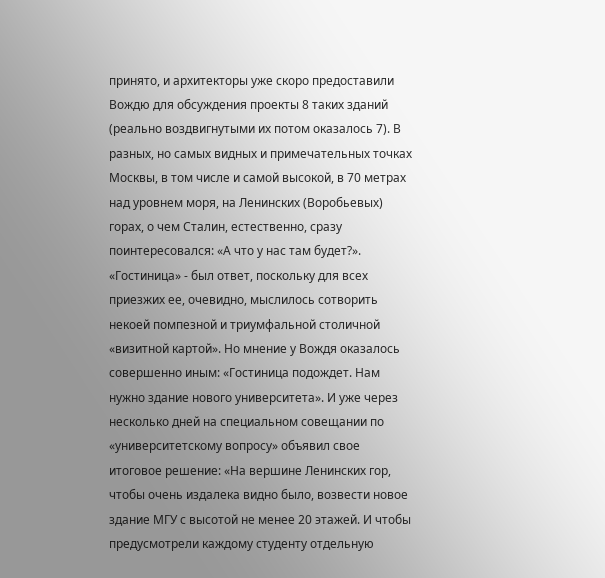принято, и архитекторы уже скоро предоставили Вождю для обсуждения проекты 8 таких зданий (реально воздвигнутыми их потом оказалось 7). В разных, но самых видных и примечательных точках Москвы, в том числе и самой высокой, в 70 метрах над уровнем моря, на Ленинских (Воробьевых) горах, о чем Сталин, естественно, сразу поинтересовался: «А что у нас там будет?». «Гостиница» - был ответ, поскольку для всех приезжих ее, очевидно, мыслилось сотворить некоей помпезной и триумфальной столичной «визитной картой». Но мнение у Вождя оказалось совершенно иным: «Гостиница подождет. Нам нужно здание нового университета». И уже через несколько дней на специальном совещании по «университетскому вопросу» объявил свое итоговое решение: «На вершине Ленинских гор, чтобы очень издалека видно было, возвести новое здание МГУ с высотой не менее 20 этажей. И чтобы предусмотрели каждому студенту отдельную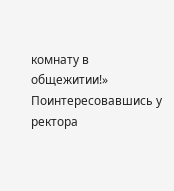комнату в общежитии!» Поинтересовавшись у ректора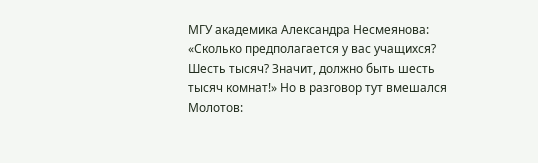МГУ академика Александра Несмеянова: «Сколько предполагается у вас учащихся? Шесть тысяч? Значит, должно быть шесть тысяч комнат!» Но в разговор тут вмешался Молотов: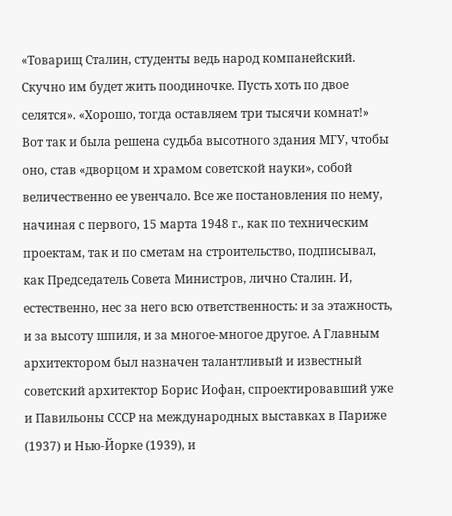«Товарищ Сталин, студенты ведь народ компанейский. Скучно им будет жить поодиночке. Пусть хоть по двое селятся». «Хорошо, тогда оставляем три тысячи комнат!»
Вот так и была решена судьба высотного здания МГУ, чтобы оно, став «дворцом и храмом советской науки», собой величественно ее увенчало. Все же постановления по нему, начиная с первого, 15 марта 1948 г., как по техническим проектам, так и по сметам на строительство, подписывал, как Председатель Совета Министров, лично Сталин. И, естественно, нес за него всю ответственность: и за этажность, и за высоту шпиля, и за многое-многое другое. А Главным архитектором был назначен талантливый и известный советский архитектор Борис Иофан, спроектировавший уже и Павильоны СССР на международных выставках в Париже (1937) и Нью-Йорке (1939), и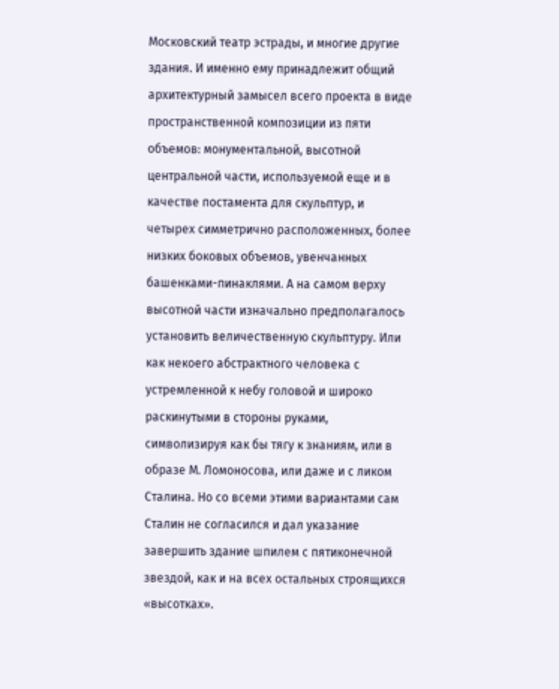Московский театр эстрады, и многие другие здания. И именно ему принадлежит общий архитектурный замысел всего проекта в виде пространственной композиции из пяти объемов: монументальной, высотной центральной части, используемой еще и в качестве постамента для скульптур, и четырех симметрично расположенных, более низких боковых объемов, увенчанных башенками-пинаклями. А на самом верху высотной части изначально предполагалось установить величественную скульптуру. Или как некоего абстрактного человека с устремленной к небу головой и широко раскинутыми в стороны руками, символизируя как бы тягу к знаниям, или в образе М. Ломоносова, или даже и с ликом Сталина. Но со всеми этими вариантами сам Сталин не согласился и дал указание завершить здание шпилем с пятиконечной звездой, как и на всех остальных строящихся «высотках».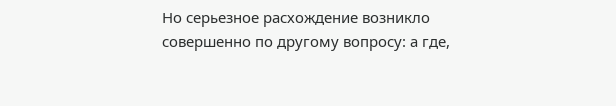Но серьезное расхождение возникло совершенно по другому вопросу: а где,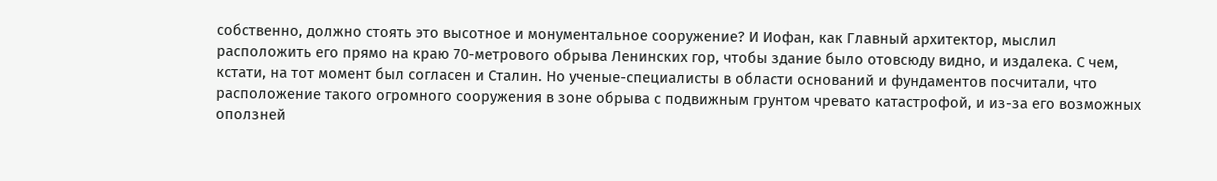собственно, должно стоять это высотное и монументальное сооружение? И Иофан, как Главный архитектор, мыслил расположить его прямо на краю 70-метрового обрыва Ленинских гор, чтобы здание было отовсюду видно, и издалека. С чем, кстати, на тот момент был согласен и Сталин. Но ученые-специалисты в области оснований и фундаментов посчитали, что расположение такого огромного сооружения в зоне обрыва с подвижным грунтом чревато катастрофой, и из-за его возможных оползней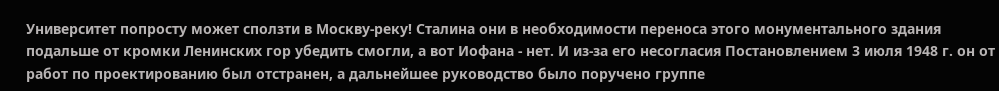Университет попросту может сползти в Москву-реку! Сталина они в необходимости переноса этого монументального здания подальше от кромки Ленинских гор убедить смогли, а вот Иофана - нет. И из-за его несогласия Постановлением 3 июля 1948 г. он от работ по проектированию был отстранен, а дальнейшее руководство было поручено группе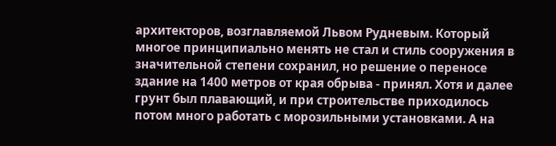архитекторов, возглавляемой Львом Рудневым. Который многое принципиально менять не стал и стиль сооружения в значительной степени сохранил, но решение о переносе здание на 1400 метров от края обрыва - принял. Хотя и далее грунт был плавающий, и при строительстве приходилось потом много работать с морозильными установками. А на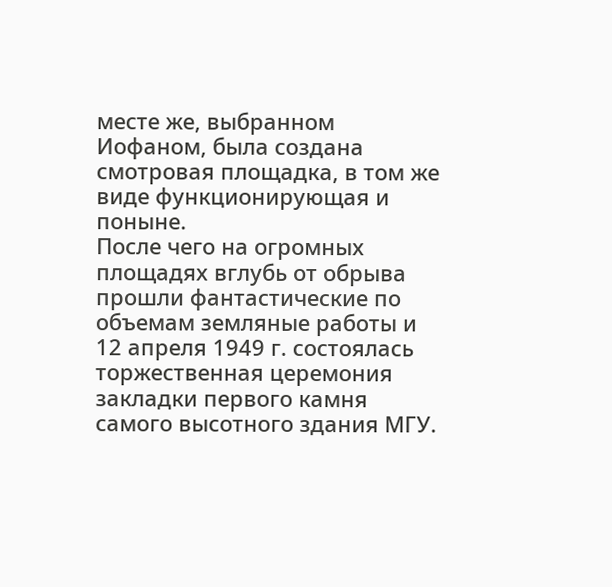месте же, выбранном Иофаном, была создана смотровая площадка, в том же виде функционирующая и поныне.
После чего на огромных площадях вглубь от обрыва прошли фантастические по объемам земляные работы и 12 апреля 1949 г. состоялась торжественная церемония закладки первого камня самого высотного здания МГУ.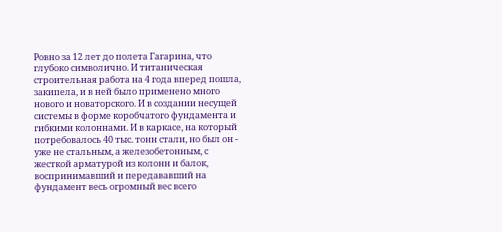Ровно за 12 лет до полета Гагарина, что глубоко символично. И титаническая строительная работа на 4 года вперед пошла, закипела, и в ней было применено много нового и новаторского. И в создании несущей системы в форме коробчатого фундамента и гибкими колоннами. И в каркасе, на который потребовалось 40 тыс. тонн стали, но был он - уже не стальным, а железобетонным, с жесткой арматурой из колонн и балок, воспринимавший и передававший на фундамент весь огромный вес всего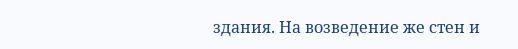здания. На возведение же стен и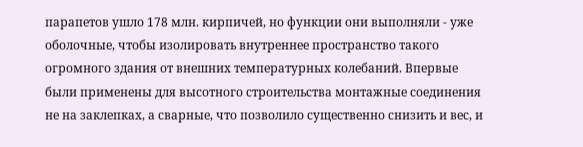парапетов ушло 178 млн. кирпичей, но функции они выполняли - уже оболочные, чтобы изолировать внутреннее пространство такого огромного здания от внешних температурных колебаний. Впервые были применены для высотного строительства монтажные соединения не на заклепках, а сварные, что позволило существенно снизить и вес, и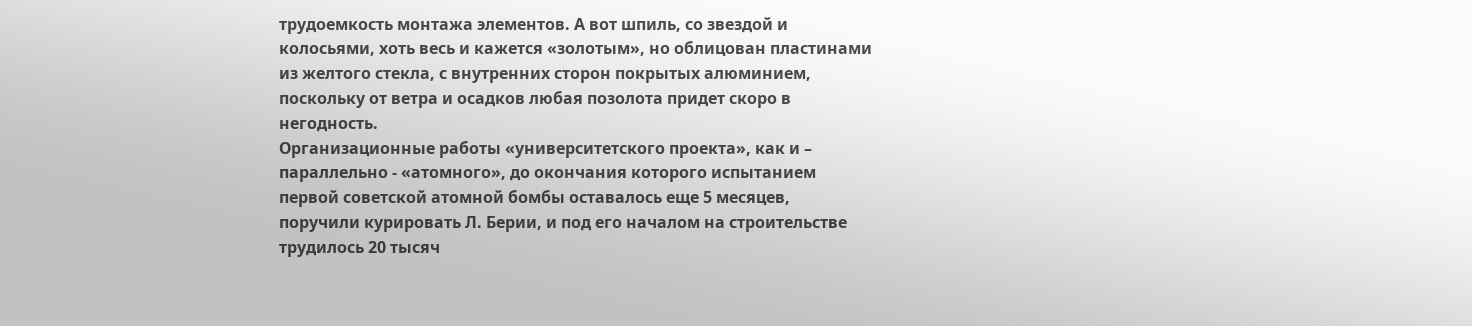трудоемкость монтажа элементов. А вот шпиль, со звездой и колосьями, хоть весь и кажется «золотым», но облицован пластинами из желтого стекла, с внутренних сторон покрытых алюминием, поскольку от ветра и осадков любая позолота придет скоро в негодность.
Организационные работы «университетского проекта», как и – параллельно - «атомного», до окончания которого испытанием первой советской атомной бомбы оставалось еще 5 месяцев, поручили курировать Л. Берии, и под его началом на строительстве трудилось 20 тысяч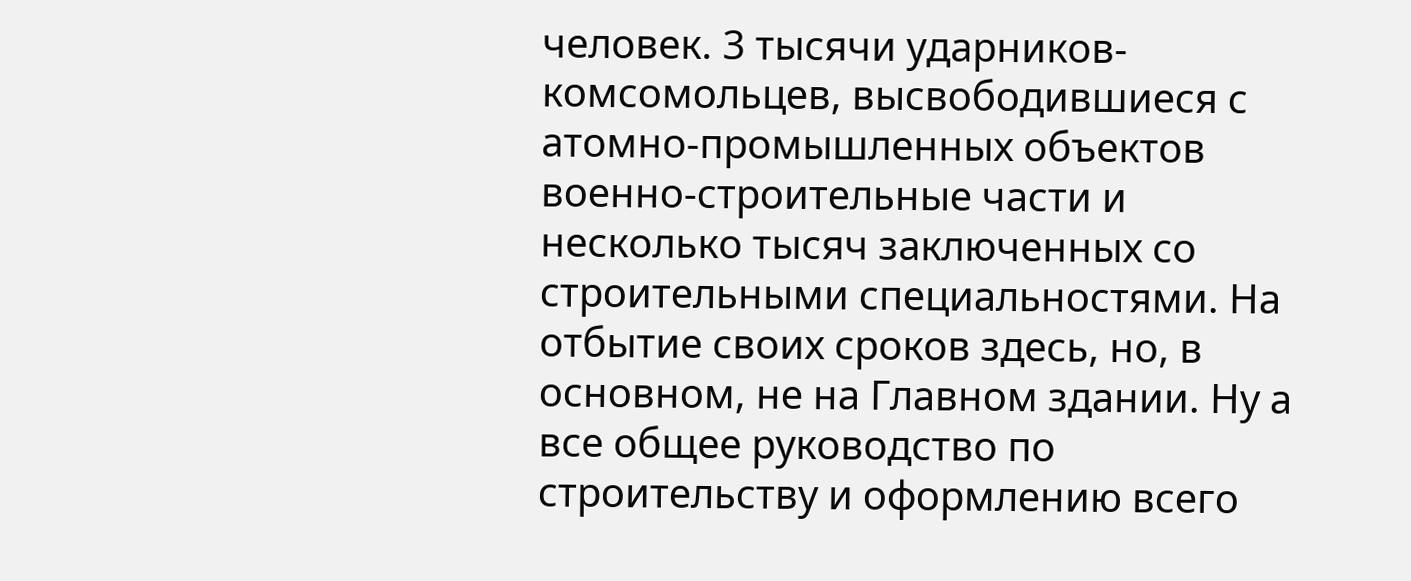человек. 3 тысячи ударников-комсомольцев, высвободившиеся с атомно-промышленных объектов военно-строительные части и несколько тысяч заключенных со строительными специальностями. На отбытие своих сроков здесь, но, в основном, не на Главном здании. Ну а все общее руководство по строительству и оформлению всего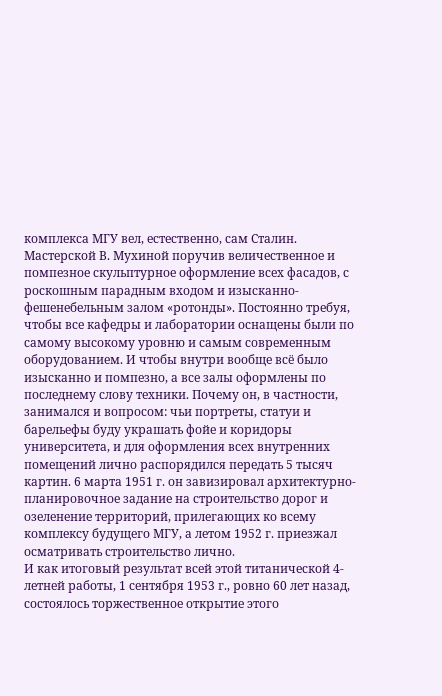комплекса МГУ вел, естественно, сам Сталин. Мастерской В. Мухиной поручив величественное и помпезное скульптурное оформление всех фасадов, с роскошным парадным входом и изысканно-фешенебельным залом «ротонды». Постоянно требуя, чтобы все кафедры и лаборатории оснащены были по самому высокому уровню и самым современным оборудованием. И чтобы внутри вообще всё было изысканно и помпезно, а все залы оформлены по последнему слову техники. Почему он, в частности, занимался и вопросом: чьи портреты, статуи и барельефы буду украшать фойе и коридоры университета, и для оформления всех внутренних помещений лично распорядился передать 5 тысяч картин. 6 марта 1951 г. он завизировал архитектурно-планировочное задание на строительство дорог и озеленение территорий, прилегающих ко всему комплексу будущего МГУ, а летом 1952 г. приезжал осматривать строительство лично.
И как итоговый результат всей этой титанической 4-летней работы, 1 сентября 1953 г., ровно 60 лет назад, состоялось торжественное открытие этого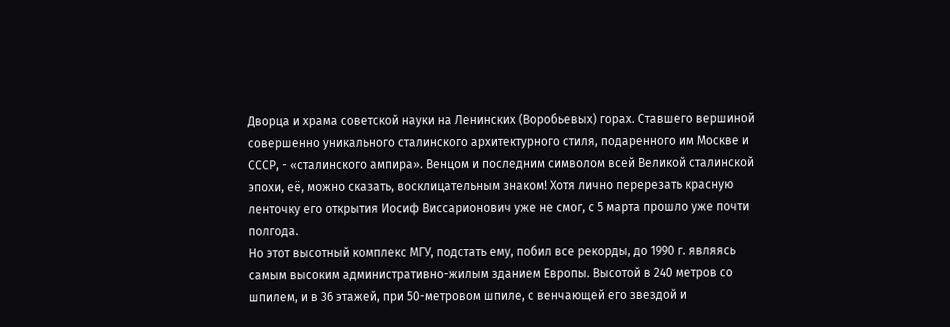Дворца и храма советской науки на Ленинских (Воробьевых) горах. Ставшего вершиной совершенно уникального сталинского архитектурного стиля, подаренного им Москве и СССР, - «сталинского ампира». Венцом и последним символом всей Великой сталинской эпохи, её, можно сказать, восклицательным знаком! Хотя лично перерезать красную ленточку его открытия Иосиф Виссарионович уже не смог, с 5 марта прошло уже почти полгода.
Но этот высотный комплекс МГУ, подстать ему, побил все рекорды, до 1990 г. являясь самым высоким административно-жилым зданием Европы. Высотой в 240 метров со шпилем, и в 36 этажей, при 50-метровом шпиле, с венчающей его звездой и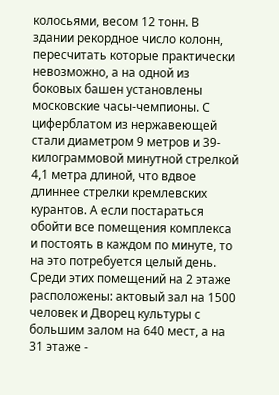колосьями, весом 12 тонн. В здании рекордное число колонн, пересчитать которые практически невозможно, а на одной из боковых башен установлены московские часы-чемпионы. С циферблатом из нержавеющей стали диаметром 9 метров и 39-килограммовой минутной стрелкой 4,1 метра длиной, что вдвое длиннее стрелки кремлевских курантов. А если постараться обойти все помещения комплекса и постоять в каждом по минуте, то на это потребуется целый день. Среди этих помещений на 2 этаже расположены: актовый зал на 1500 человек и Дворец культуры с большим залом на 640 мест, а на 31 этаже -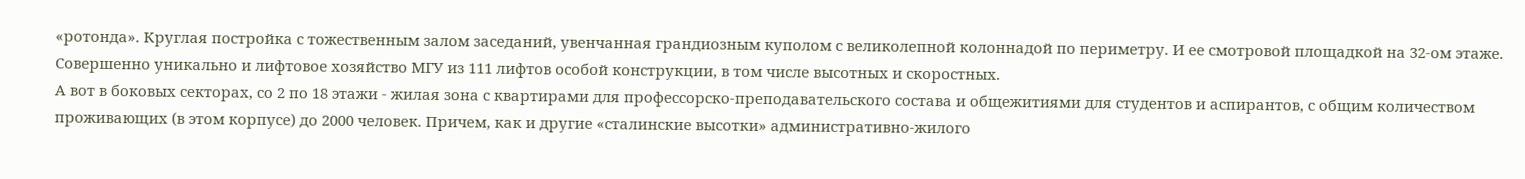«ротонда». Круглая постройка с тожественным залом заседаний, увенчанная грандиозным куполом с великолепной колоннадой по периметру. И ее смотровой площадкой на 32-ом этаже. Совершенно уникально и лифтовое хозяйство МГУ из 111 лифтов особой конструкции, в том числе высотных и скоростных.
А вот в боковых секторах, со 2 по 18 этажи - жилая зона с квартирами для профессорско-преподавательского состава и общежитиями для студентов и аспирантов, с общим количеством проживающих (в этом корпусе) до 2000 человек. Причем, как и другие «сталинские высотки» административно-жилого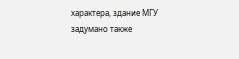характера, здание МГУ задумано также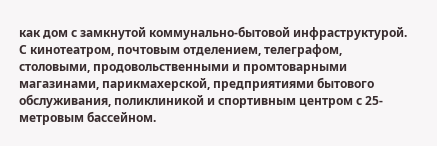как дом с замкнутой коммунально-бытовой инфраструктурой. С кинотеатром, почтовым отделением, телеграфом, столовыми, продовольственными и промтоварными магазинами, парикмахерской, предприятиями бытового обслуживания, поликлиникой и спортивным центром с 25-метровым бассейном.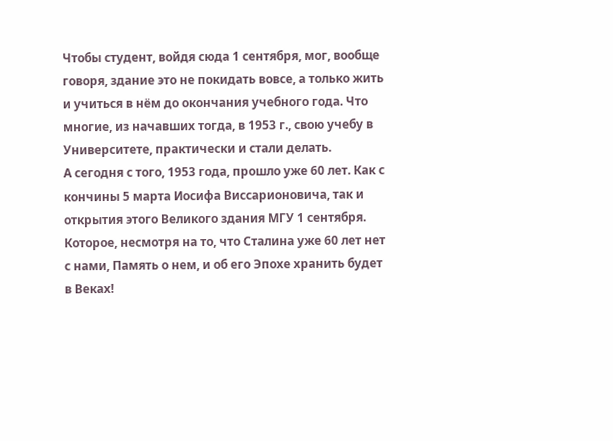Чтобы студент, войдя сюда 1 сентября, мог, вообще говоря, здание это не покидать вовсе, а только жить и учиться в нём до окончания учебного года. Что многие, из начавших тогда, в 1953 г., свою учебу в Университете, практически и стали делать.
А сегодня с того, 1953 года, прошло уже 60 лет. Как с кончины 5 марта Иосифа Виссарионовича, так и открытия этого Великого здания МГУ 1 сентября. Которое, несмотря на то, что Сталина уже 60 лет нет с нами, Память о нем, и об его Эпохе хранить будет в Веках!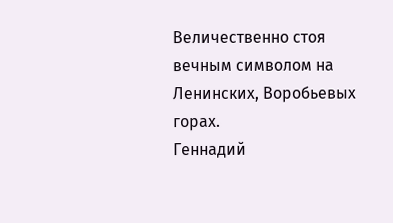Величественно стоя вечным символом на Ленинских, Воробьевых горах.
Геннадий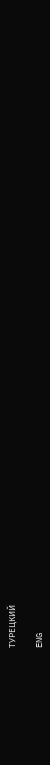ТУРЕЦКИЙ

ENG